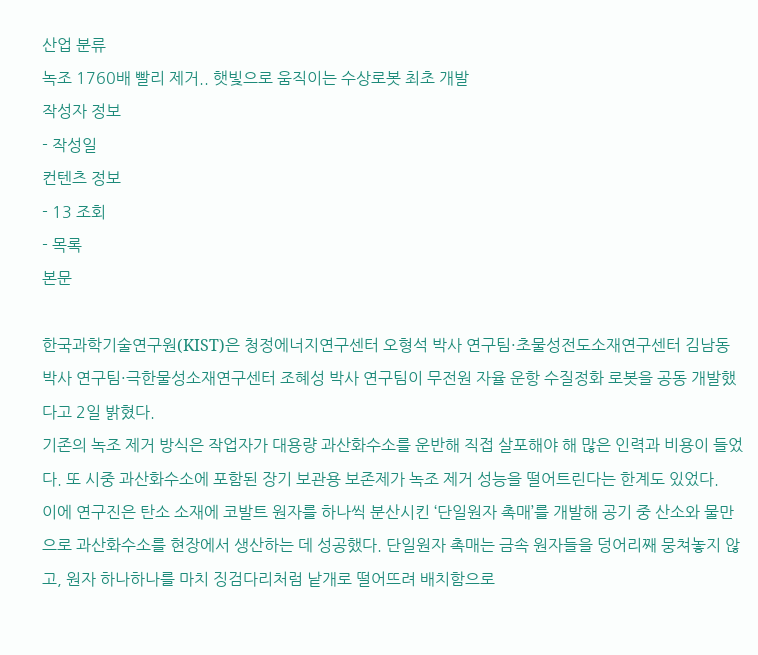산업 분류
녹조 1760배 빨리 제거.. 햇빛으로 움직이는 수상로봇 최초 개발
작성자 정보
- 작성일
컨텐츠 정보
- 13 조회
- 목록
본문

한국과학기술연구원(KIST)은 청정에너지연구센터 오형석 박사 연구팀·초물성전도소재연구센터 김남동 박사 연구팀·극한물성소재연구센터 조혜성 박사 연구팀이 무전원 자율 운항 수질정화 로봇을 공동 개발했다고 2일 밝혔다.
기존의 녹조 제거 방식은 작업자가 대용량 과산화수소를 운반해 직접 살포해야 해 많은 인력과 비용이 들었다. 또 시중 과산화수소에 포함된 장기 보관용 보존제가 녹조 제거 성능을 떨어트린다는 한계도 있었다.
이에 연구진은 탄소 소재에 코발트 원자를 하나씩 분산시킨 ‘단일원자 촉매’를 개발해 공기 중 산소와 물만으로 과산화수소를 현장에서 생산하는 데 성공했다. 단일원자 촉매는 금속 원자들을 덩어리째 뭉쳐놓지 않고, 원자 하나하나를 마치 징검다리처럼 낱개로 떨어뜨려 배치함으로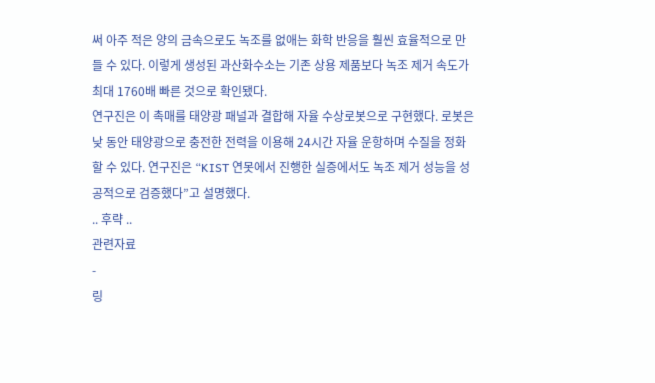써 아주 적은 양의 금속으로도 녹조를 없애는 화학 반응을 훨씬 효율적으로 만들 수 있다. 이렇게 생성된 과산화수소는 기존 상용 제품보다 녹조 제거 속도가 최대 1760배 빠른 것으로 확인됐다.
연구진은 이 촉매를 태양광 패널과 결합해 자율 수상로봇으로 구현했다. 로봇은 낮 동안 태양광으로 충전한 전력을 이용해 24시간 자율 운항하며 수질을 정화할 수 있다. 연구진은 “KIST 연못에서 진행한 실증에서도 녹조 제거 성능을 성공적으로 검증했다”고 설명했다.
.. 후략 ..
관련자료
-
링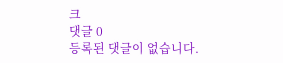크
댓글 0
등록된 댓글이 없습니다.